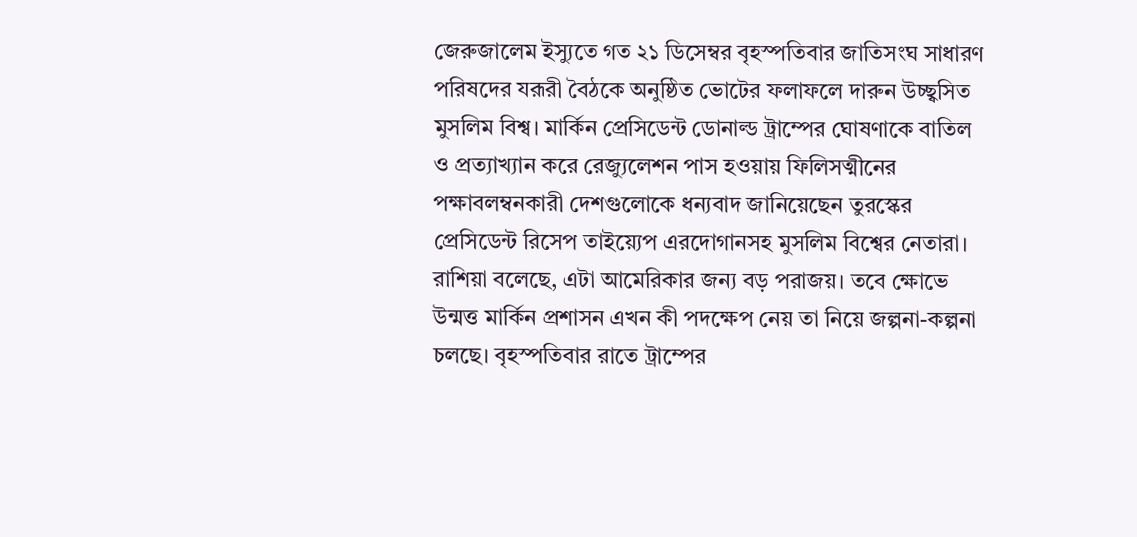জেরুজালেম ইস্যুতে গত ২১ ডিসেম্বর বৃহস্পতিবার জাতিসংঘ সাধারণ পরিষদের যরূরী বৈঠকে অনুষ্ঠিত ভোটের ফলাফলে দারুন উচ্ছ্বসিত মুসলিম বিশ্ব। মার্কিন প্রেসিডেন্ট ডোনাল্ড ট্রাম্পের ঘোষণাকে বাতিল ও প্রত্যাখ্যান করে রেজ্যুলেশন পাস হওয়ায় ফিলিসত্মীনের পক্ষাবলম্বনকারী দেশগুলোকে ধন্যবাদ জানিয়েছেন তুরস্কের প্রেসিডেন্ট রিসেপ তাইয়্যেপ এরদোগানসহ মুসলিম বিশ্বের নেতারা। রাশিয়া বলেছে, এটা আমেরিকার জন্য বড় পরাজয়। তবে ক্ষোভে উন্মত্ত মার্কিন প্রশাসন এখন কী পদক্ষেপ নেয় তা নিয়ে জল্পনা-কল্পনা চলছে। বৃহস্পতিবার রাতে ট্রাম্পের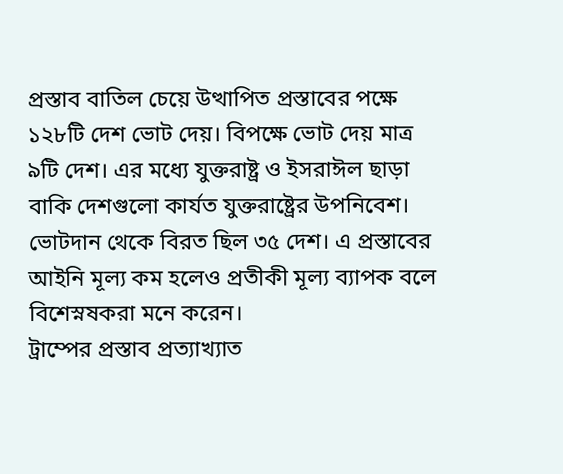প্রস্তাব বাতিল চেয়ে উত্থাপিত প্রস্তাবের পক্ষে ১২৮টি দেশ ভোট দেয়। বিপক্ষে ভোট দেয় মাত্র ৯টি দেশ। এর মধ্যে যুক্তরাষ্ট্র ও ইসরাঈল ছাড়া বাকি দেশগুলো কার্যত যুক্তরাষ্ট্রের উপনিবেশ। ভোটদান থেকে বিরত ছিল ৩৫ দেশ। এ প্রস্তাবের আইনি মূল্য কম হলেও প্রতীকী মূল্য ব্যাপক বলে বিশেস্নষকরা মনে করেন।
ট্রাম্পের প্রস্তাব প্রত্যাখ্যাত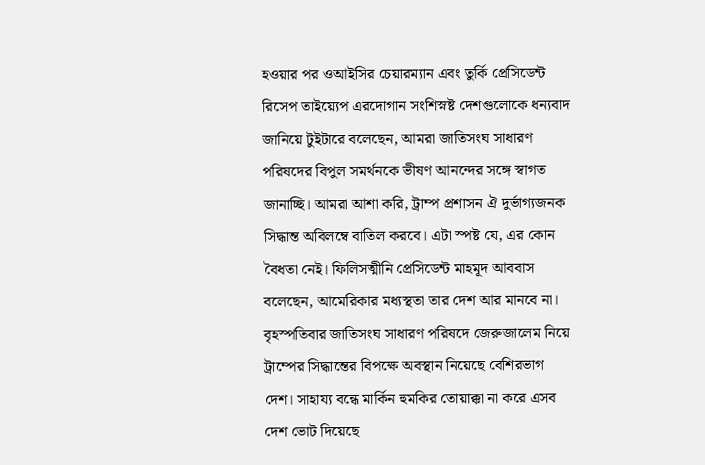হওয়ার পর ওআইসির চেয়ারম্যান এবং তুর্কি প্রেসিডেন্ট রিসেপ তাইয়্যেপ এরদোগান সংশিস্নষ্ট দেশগুলোকে ধন্যবাদ জানিয়ে টুইটারে বলেছেন, আমরা জাতিসংঘ সাধারণ পরিষদের বিপুল সমর্থনকে ভীষণ আনন্দের সঙ্গে স্বাগত জানাচ্ছি। আমরা আশা করি, ট্রাম্প প্রশাসন ঐ দুর্ভাগ্যজনক সিদ্ধান্ত অবিলম্বে বাতিল করবে। এটা স্পষ্ট যে, এর কোন বৈধতা নেই। ফিলিসত্মীনি প্রেসিডেন্ট মাহমূদ আববাস বলেছেন, আমেরিকার মধ্যস্থতা তার দেশ আর মানবে না। বৃহস্পতিবার জাতিসংঘ সাধারণ পরিষদে জেরুজালেম নিয়ে ট্রাম্পের সিদ্ধান্তের বিপক্ষে অবস্থান নিয়েছে বেশিরভাগ দেশ। সাহায্য বন্ধে মার্কিন হুমকির তোয়াক্কা না করে এসব দেশ ভোট দিয়েছে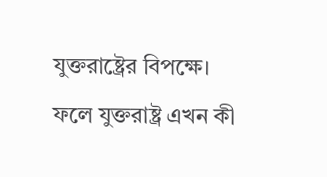যুক্তরাষ্ট্রের বিপক্ষে। ফলে যুক্তরাষ্ট্র এখন কী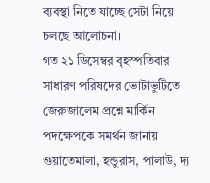ব্যবস্থা নিতে যাচ্ছে সেটা নিয়ে চলছে আলোচনা।
গত ২১ ডিসেম্বর বৃহস্পতিবার সাধারণ পরিষদের ভোটাভুটিতে জেরুজালেম প্রশ্নে মার্কিন পদক্ষেপকে সমর্থন জানায় গুয়াতেমালা, হন্ডুরাস, পালাউ, দ্য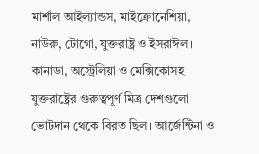মার্শাল আইল্যান্ডস, মাইক্রোনেশিয়া, নাউরু, টোগো, যুক্তরাষ্ট্র ও ইসরাঈল। কানাডা, অস্ট্রেলিয়া ও মেক্সিকোসহ যুক্তরাষ্ট্রের গুরুত্বপূর্ণ মিত্র দেশগুলো ভোটদান থেকে বিরত ছিল। আর্জেন্টিনা ও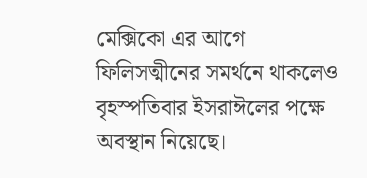মেক্সিকো এর আগে ফিলিসত্মীনের সমর্থনে থাকলেও বৃহস্পতিবার ইসরাঈলের পক্ষে অবস্থান নিয়েছে।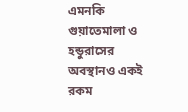এমনকি গুয়াতেমালা ও হন্ডুরাসের অবস্থানও একই রকম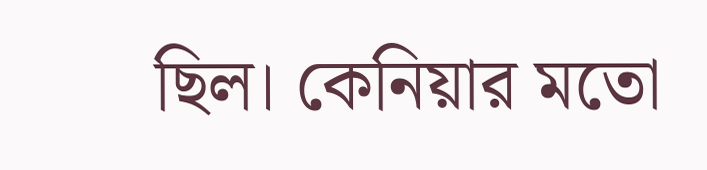ছিল। কেনিয়ার মতো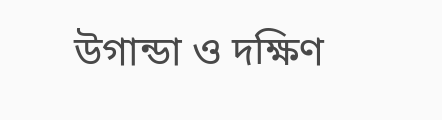উগান্ডা ও দক্ষিণ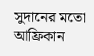সুদানের মতো আফ্রিকান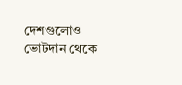দেশগুলোও ভোটদান থেকে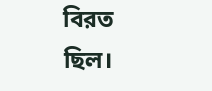বিরত ছিল।